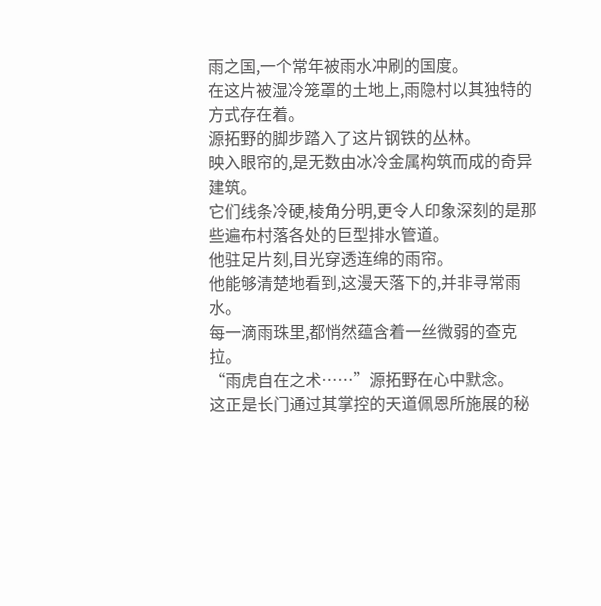雨之国,一个常年被雨水冲刷的国度。
在这片被湿冷笼罩的土地上,雨隐村以其独特的方式存在着。
源拓野的脚步踏入了这片钢铁的丛林。
映入眼帘的,是无数由冰冷金属构筑而成的奇异建筑。
它们线条冷硬,棱角分明,更令人印象深刻的是那些遍布村落各处的巨型排水管道。
他驻足片刻,目光穿透连绵的雨帘。
他能够清楚地看到,这漫天落下的,并非寻常雨水。
每一滴雨珠里,都悄然蕴含着一丝微弱的查克拉。
“雨虎自在之术……”源拓野在心中默念。
这正是长门通过其掌控的天道佩恩所施展的秘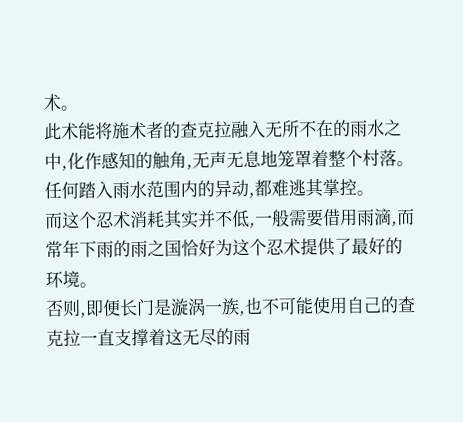术。
此术能将施术者的查克拉融入无所不在的雨水之中,化作感知的触角,无声无息地笼罩着整个村落。
任何踏入雨水范围内的异动,都难逃其掌控。
而这个忍术消耗其实并不低,一般需要借用雨滴,而常年下雨的雨之国恰好为这个忍术提供了最好的环境。
否则,即便长门是漩涡一族,也不可能使用自己的查克拉一直支撑着这无尽的雨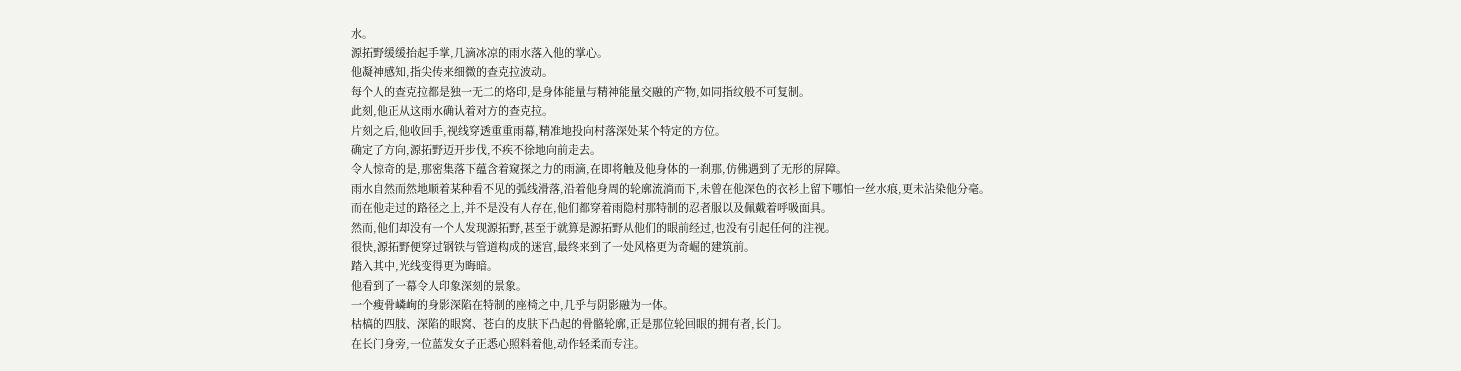水。
源拓野缓缓抬起手掌,几滴冰凉的雨水落入他的掌心。
他凝神感知,指尖传来细微的查克拉波动。
每个人的查克拉都是独一无二的烙印,是身体能量与精神能量交融的产物,如同指纹般不可复制。
此刻,他正从这雨水确认着对方的查克拉。
片刻之后,他收回手,视线穿透重重雨幕,精准地投向村落深处某个特定的方位。
确定了方向,源拓野迈开步伐,不疾不徐地向前走去。
令人惊奇的是,那密集落下蕴含着窥探之力的雨滴,在即将触及他身体的一刹那,仿佛遇到了无形的屏障。
雨水自然而然地顺着某种看不见的弧线滑落,沿着他身周的轮廓流淌而下,未曾在他深色的衣衫上留下哪怕一丝水痕,更未沾染他分毫。
而在他走过的路径之上,并不是没有人存在,他们都穿着雨隐村那特制的忍者服以及佩戴着呼吸面具。
然而,他们却没有一个人发现源拓野,甚至于就算是源拓野从他们的眼前经过,也没有引起任何的注视。
很快,源拓野便穿过钢铁与管道构成的迷宫,最终来到了一处风格更为奇崛的建筑前。
踏入其中,光线变得更为晦暗。
他看到了一幕令人印象深刻的景象。
一个瘦骨嶙峋的身影深陷在特制的座椅之中,几乎与阴影融为一体。
枯槁的四肢、深陷的眼窝、苍白的皮肤下凸起的骨骼轮廓,正是那位轮回眼的拥有者,长门。
在长门身旁,一位蓝发女子正悉心照料着他,动作轻柔而专注。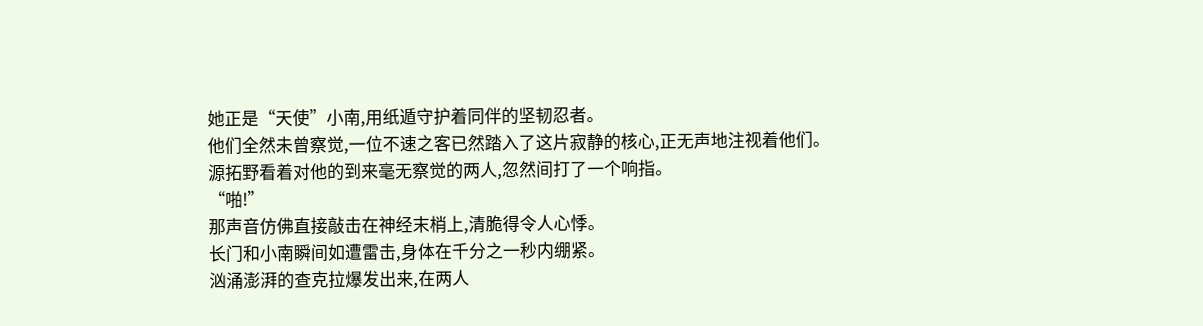她正是“天使”小南,用纸遁守护着同伴的坚韧忍者。
他们全然未曾察觉,一位不速之客已然踏入了这片寂静的核心,正无声地注视着他们。
源拓野看着对他的到来毫无察觉的两人,忽然间打了一个响指。
“啪!”
那声音仿佛直接敲击在神经末梢上,清脆得令人心悸。
长门和小南瞬间如遭雷击,身体在千分之一秒内绷紧。
汹涌澎湃的查克拉爆发出来,在两人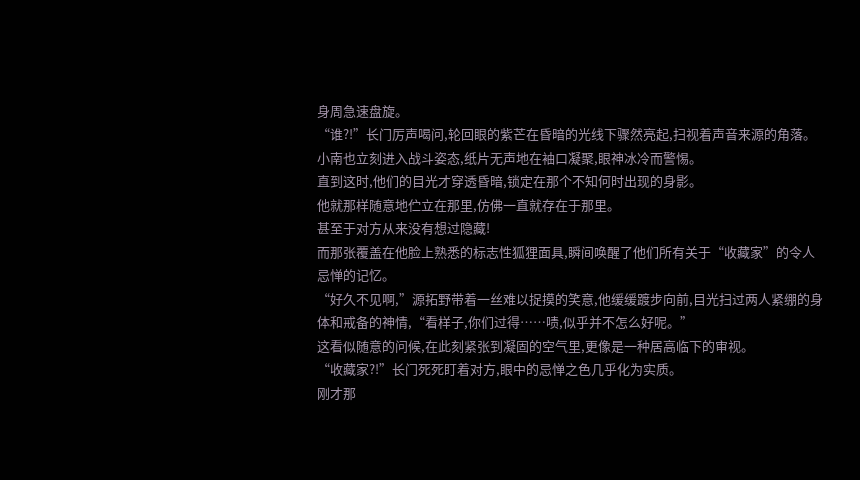身周急速盘旋。
“谁?!”长门厉声喝问,轮回眼的紫芒在昏暗的光线下骤然亮起,扫视着声音来源的角落。
小南也立刻进入战斗姿态,纸片无声地在袖口凝聚,眼神冰冷而警惕。
直到这时,他们的目光才穿透昏暗,锁定在那个不知何时出现的身影。
他就那样随意地伫立在那里,仿佛一直就存在于那里。
甚至于对方从来没有想过隐藏!
而那张覆盖在他脸上熟悉的标志性狐狸面具,瞬间唤醒了他们所有关于“收藏家”的令人忌惮的记忆。
“好久不见啊,”源拓野带着一丝难以捉摸的笑意,他缓缓踱步向前,目光扫过两人紧绷的身体和戒备的神情,“看样子,你们过得……啧,似乎并不怎么好呢。”
这看似随意的问候,在此刻紧张到凝固的空气里,更像是一种居高临下的审视。
“收藏家?!”长门死死盯着对方,眼中的忌惮之色几乎化为实质。
刚才那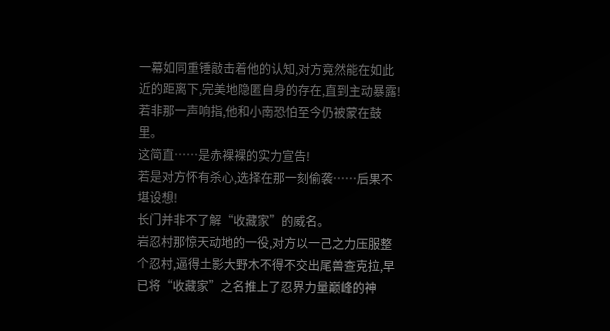一幕如同重锤敲击着他的认知,对方竟然能在如此近的距离下,完美地隐匿自身的存在,直到主动暴露!
若非那一声响指,他和小南恐怕至今仍被蒙在鼓里。
这简直……是赤裸裸的实力宣告!
若是对方怀有杀心,选择在那一刻偷袭……后果不堪设想!
长门并非不了解“收藏家”的威名。
岩忍村那惊天动地的一役,对方以一己之力压服整个忍村,逼得土影大野木不得不交出尾兽查克拉,早已将“收藏家”之名推上了忍界力量巅峰的神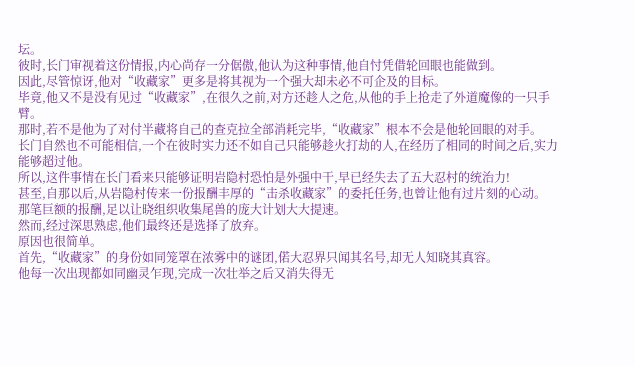坛。
彼时,长门审视着这份情报,内心尚存一分倨傲,他认为这种事情,他自忖凭借轮回眼也能做到。
因此,尽管惊讶,他对“收藏家”更多是将其视为一个强大却未必不可企及的目标。
毕竟,他又不是没有见过“收藏家”,在很久之前,对方还趁人之危,从他的手上抢走了外道魔像的一只手臂。
那时,若不是他为了对付半藏将自己的查克拉全部消耗完毕,“收藏家”根本不会是他轮回眼的对手。
长门自然也不可能相信,一个在彼时实力还不如自己只能够趁火打劫的人,在经历了相同的时间之后,实力能够超过他。
所以,这件事情在长门看来只能够证明岩隐村恐怕是外强中干,早已经失去了五大忍村的统治力!
甚至,自那以后,从岩隐村传来一份报酬丰厚的“击杀收藏家”的委托任务,也曾让他有过片刻的心动。
那笔巨额的报酬,足以让晓组织收集尾兽的庞大计划大大提速。
然而,经过深思熟虑,他们最终还是选择了放弃。
原因也很简单。
首先,“收藏家”的身份如同笼罩在浓雾中的谜团,偌大忍界只闻其名号,却无人知晓其真容。
他每一次出现都如同幽灵乍现,完成一次壮举之后又消失得无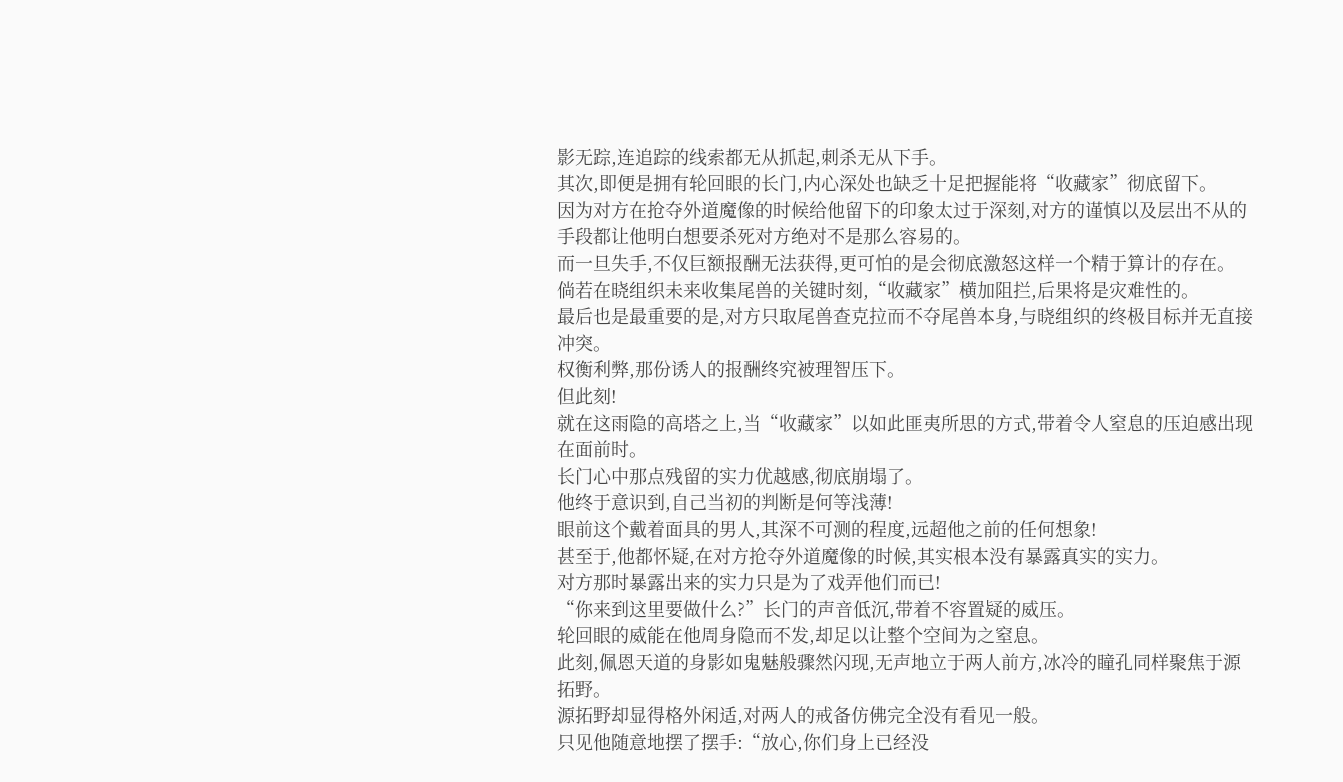影无踪,连追踪的线索都无从抓起,刺杀无从下手。
其次,即便是拥有轮回眼的长门,内心深处也缺乏十足把握能将“收藏家”彻底留下。
因为对方在抢夺外道魔像的时候给他留下的印象太过于深刻,对方的谨慎以及层出不从的手段都让他明白想要杀死对方绝对不是那么容易的。
而一旦失手,不仅巨额报酬无法获得,更可怕的是会彻底激怒这样一个精于算计的存在。
倘若在晓组织未来收集尾兽的关键时刻,“收藏家”横加阻拦,后果将是灾难性的。
最后也是最重要的是,对方只取尾兽查克拉而不夺尾兽本身,与晓组织的终极目标并无直接冲突。
权衡利弊,那份诱人的报酬终究被理智压下。
但此刻!
就在这雨隐的高塔之上,当“收藏家”以如此匪夷所思的方式,带着令人窒息的压迫感出现在面前时。
长门心中那点残留的实力优越感,彻底崩塌了。
他终于意识到,自己当初的判断是何等浅薄!
眼前这个戴着面具的男人,其深不可测的程度,远超他之前的任何想象!
甚至于,他都怀疑,在对方抢夺外道魔像的时候,其实根本没有暴露真实的实力。
对方那时暴露出来的实力只是为了戏弄他们而已!
“你来到这里要做什么?”长门的声音低沉,带着不容置疑的威压。
轮回眼的威能在他周身隐而不发,却足以让整个空间为之窒息。
此刻,佩恩天道的身影如鬼魅般骤然闪现,无声地立于两人前方,冰冷的瞳孔同样聚焦于源拓野。
源拓野却显得格外闲适,对两人的戒备仿佛完全没有看见一般。
只见他随意地摆了摆手:“放心,你们身上已经没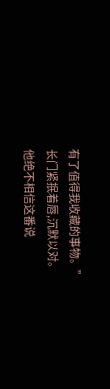有了值得我收藏的事物。”
长门紧抿着唇,沉默以对。
他绝不相信这番说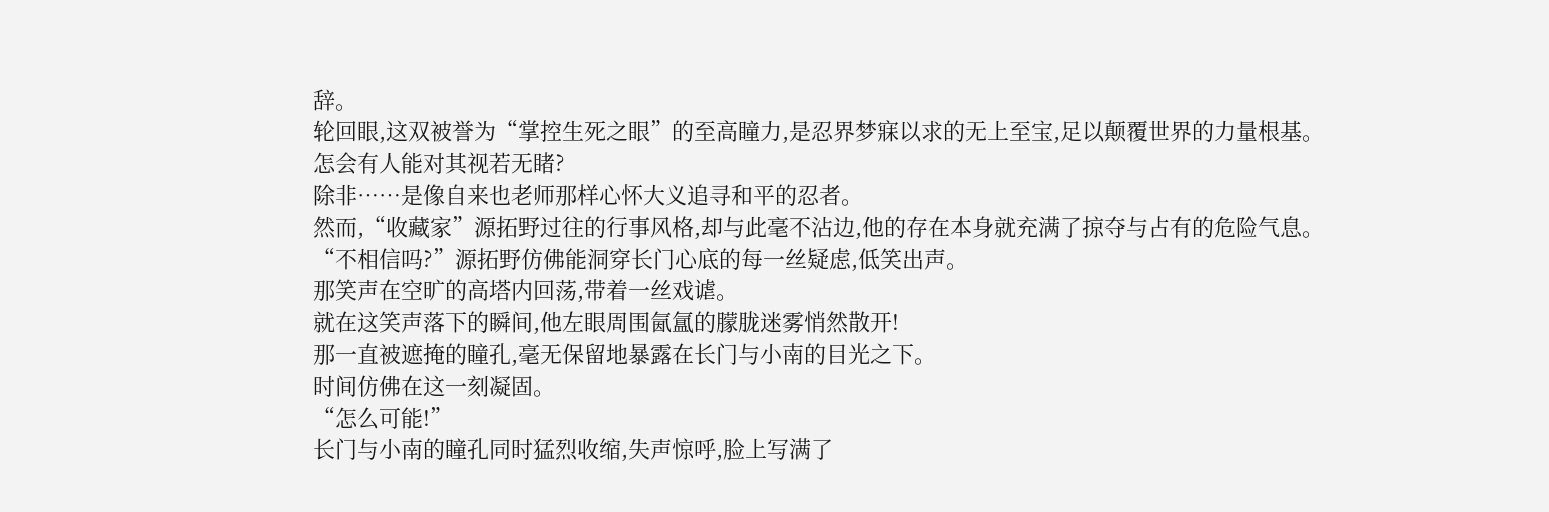辞。
轮回眼,这双被誉为“掌控生死之眼”的至高瞳力,是忍界梦寐以求的无上至宝,足以颠覆世界的力量根基。
怎会有人能对其视若无睹?
除非……是像自来也老师那样心怀大义追寻和平的忍者。
然而,“收藏家”源拓野过往的行事风格,却与此毫不沾边,他的存在本身就充满了掠夺与占有的危险气息。
“不相信吗?”源拓野仿佛能洞穿长门心底的每一丝疑虑,低笑出声。
那笑声在空旷的高塔内回荡,带着一丝戏谑。
就在这笑声落下的瞬间,他左眼周围氤氲的朦胧迷雾悄然散开!
那一直被遮掩的瞳孔,毫无保留地暴露在长门与小南的目光之下。
时间仿佛在这一刻凝固。
“怎么可能!”
长门与小南的瞳孔同时猛烈收缩,失声惊呼,脸上写满了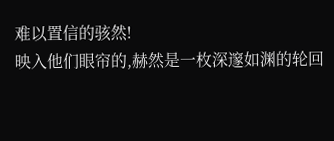难以置信的骇然!
映入他们眼帘的,赫然是一枚深邃如渊的轮回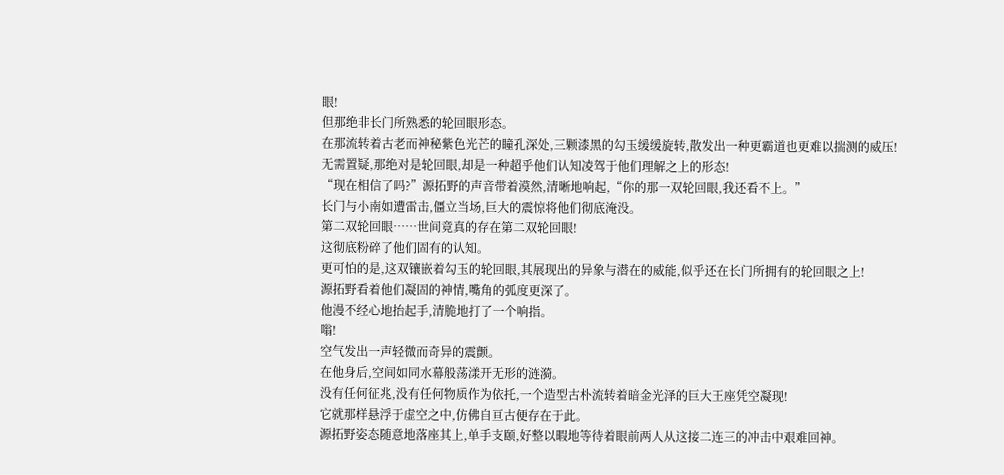眼!
但那绝非长门所熟悉的轮回眼形态。
在那流转着古老而神秘紫色光芒的瞳孔深处,三颗漆黑的勾玉缓缓旋转,散发出一种更霸道也更难以揣测的威压!
无需置疑,那绝对是轮回眼,却是一种超乎他们认知凌驾于他们理解之上的形态!
“现在相信了吗?”源拓野的声音带着漠然,清晰地响起,“你的那一双轮回眼,我还看不上。”
长门与小南如遭雷击,僵立当场,巨大的震惊将他们彻底淹没。
第二双轮回眼……世间竟真的存在第二双轮回眼!
这彻底粉碎了他们固有的认知。
更可怕的是,这双镶嵌着勾玉的轮回眼,其展现出的异象与潜在的威能,似乎还在长门所拥有的轮回眼之上!
源拓野看着他们凝固的神情,嘴角的弧度更深了。
他漫不经心地抬起手,清脆地打了一个响指。
嗡!
空气发出一声轻微而奇异的震颤。
在他身后,空间如同水幕般荡漾开无形的涟漪。
没有任何征兆,没有任何物质作为依托,一个造型古朴流转着暗金光泽的巨大王座凭空凝现!
它就那样悬浮于虚空之中,仿佛自亘古便存在于此。
源拓野姿态随意地落座其上,单手支颐,好整以暇地等待着眼前两人从这接二连三的冲击中艰难回神。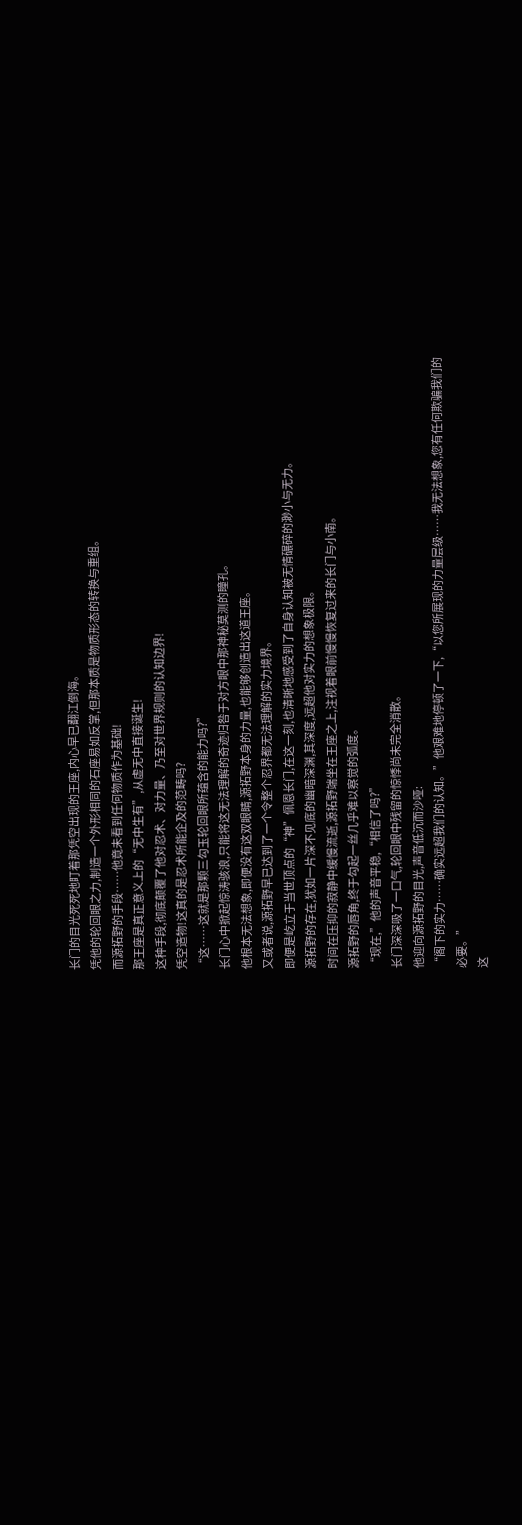长门的目光死死地盯着那凭空出现的王座,内心早已翻江倒海。
凭他的轮回眼之力,制造一个外形相同的石座易如反掌,但那本质是物质形态的转换与重组。
而源拓野的手段……他竟未看到任何物质作为基础!
那王座是真正意义上的“无中生有”,从虚无中直接诞生!
这种手段,彻底颠覆了他对忍术、对力量、乃至对世界规则的认知边界!
凭空造物!这真的是忍术所能企及的范畴吗?
“这……这就是那颗三勾玉轮回眼所蕴含的能力吗?”
长门心中掀起惊涛骇浪,只能将这无法理解的奇迹归咎于对方眼中那神秘莫测的瞳孔。
他根本无法想象,即便没有这双眼睛,源拓野本身的力量,也能够创造出这道王座。
又或者说,源拓野早已达到了一个令整个忍界都无法理解的实力境界。
即便是屹立于当世顶点的“神”佩恩长门,在这一刻,也清晰地感受到了自身认知被无情碾碎的渺小与无力。
源拓野的存在,犹如一片深不见底的幽暗深渊,其深度,远超他对实力的想象极限。
时间在压抑的寂静中缓慢流逝,源拓野端坐在王座之上,注视着眼前慢慢恢复过来的长门与小南。
源拓野的唇角,终于勾起一丝几乎难以察觉的弧度。
“现在,”他的声音平稳,“相信了吗?”
长门深深吸了一口气,轮回眼中残留的惊悸尚未完全消散。
他迎向源拓野的目光,声音低沉而沙哑:
“阁下的实力……确实远超我们的认知。”他艰难地停顿了一下,“以您所展现的力量层级……我无法想象,您有任何欺骗我们的必要。”
这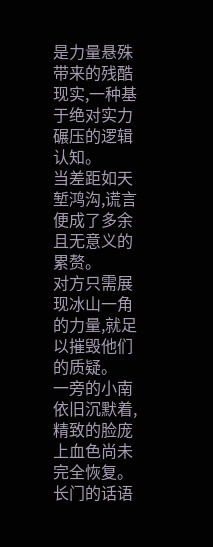是力量悬殊带来的残酷现实,一种基于绝对实力碾压的逻辑认知。
当差距如天堑鸿沟,谎言便成了多余且无意义的累赘。
对方只需展现冰山一角的力量,就足以摧毁他们的质疑。
一旁的小南依旧沉默着,精致的脸庞上血色尚未完全恢复。
长门的话语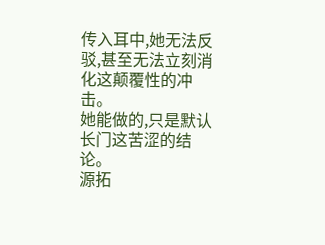传入耳中,她无法反驳,甚至无法立刻消化这颠覆性的冲击。
她能做的,只是默认长门这苦涩的结论。
源拓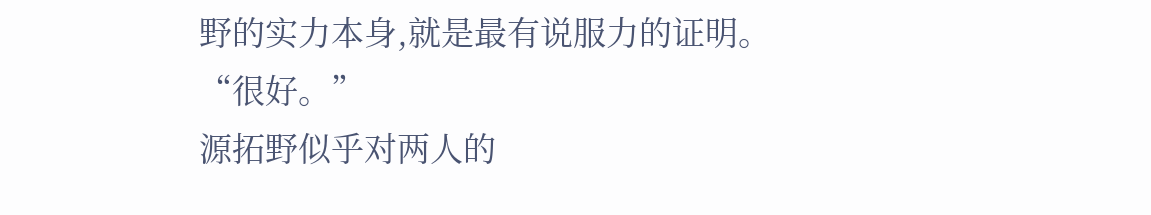野的实力本身,就是最有说服力的证明。
“很好。”
源拓野似乎对两人的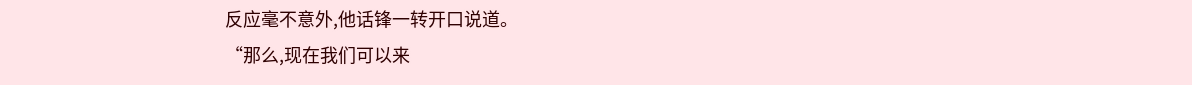反应毫不意外,他话锋一转开口说道。
“那么,现在我们可以来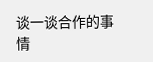谈一谈合作的事情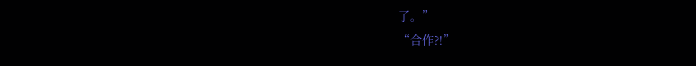了。”
“合作?!”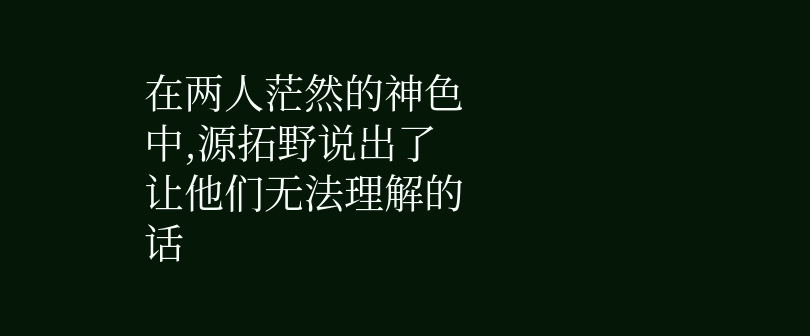在两人茫然的神色中,源拓野说出了让他们无法理解的话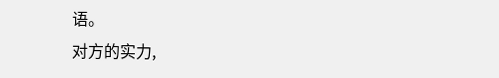语。
对方的实力,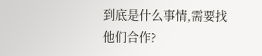到底是什么事情,需要找他们合作?